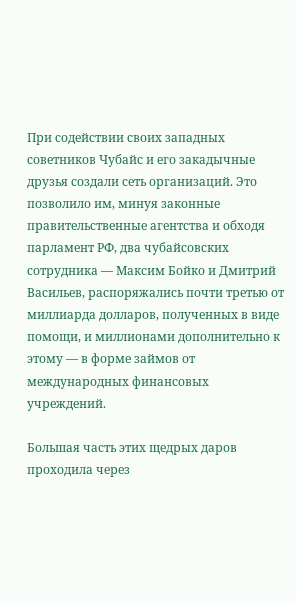При содействии своих западных советников Чубайс и его закадычные друзья создали сеть организаций. Это позволило им, минуя законные правительственные агентства и обходя парламент РФ, два чубайсовских сотрудника — Максим Бойко и Дмитрий Васильев, распоряжались почти третью от миллиарда долларов, полученных в виде помощи, и миллионами дополнительно к этому — в форме займов от международных финансовых учреждений.

Большая часть этих щедрых даров проходила через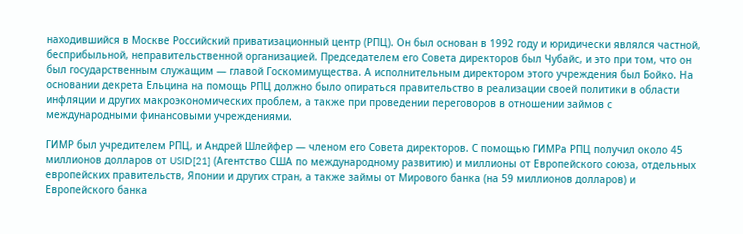находившийся в Москве Российский приватизационный центр (РПЦ). Он был основан в 1992 году и юридически являлся частной, бесприбыльной, неправительственной организацией. Председателем его Совета директоров был Чубайс, и это при том, что он был государственным служащим — главой Госкомимущества. А исполнительным директором этого учреждения был Бойко. На основании декрета Ельцина на помощь РПЦ должно было опираться правительство в реализации своей политики в области инфляции и других макроэкономических проблем, а также при проведении переговоров в отношении займов с международными финансовыми учреждениями.

ГИМР был учредителем РПЦ, и Андрей Шлейфер — членом его Совета директоров. С помощью ГИМРа РПЦ получил около 45 миллионов долларов от USID[21] (Агентство США по международному развитию) и миллионы от Европейского союза, отдельных европейских правительств, Японии и других стран, а также займы от Мирового банка (на 59 миллионов долларов) и Европейского банка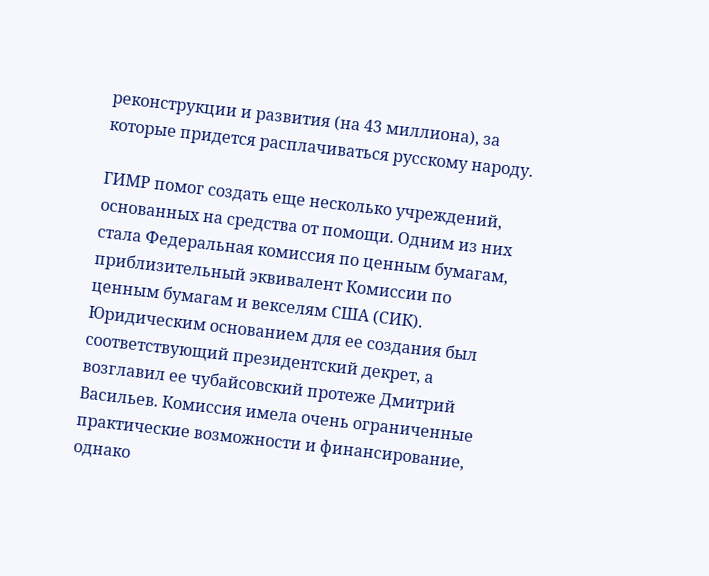реконструкции и развития (на 43 миллиона), за которые придется расплачиваться русскому народу.

ГИМР помог создать еще несколько учреждений, основанных на средства от помощи. Одним из них стала Федеральная комиссия по ценным бумагам, приблизительный эквивалент Комиссии по ценным бумагам и векселям США (СИК). Юридическим основанием для ее создания был соответствующий президентский декрет, а возглавил ее чубайсовский протеже Дмитрий Васильев. Комиссия имела очень ограниченные практические возможности и финансирование, однако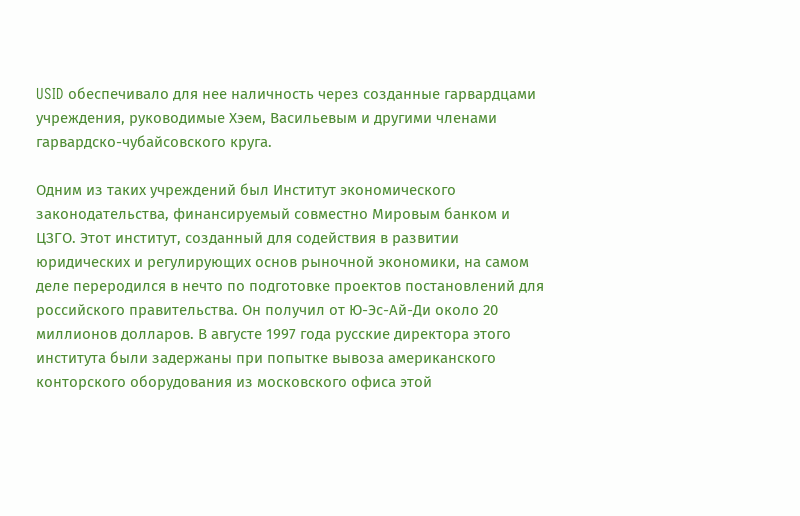USID обеспечивало для нее наличность через созданные гарвардцами учреждения, руководимые Хэем, Васильевым и другими членами гарвардско-чубайсовского круга.

Одним из таких учреждений был Институт экономического законодательства, финансируемый совместно Мировым банком и ЦЗГО. Этот институт, созданный для содействия в развитии юридических и регулирующих основ рыночной экономики, на самом деле переродился в нечто по подготовке проектов постановлений для российского правительства. Он получил от Ю-Эс-Ай-Ди около 20 миллионов долларов. В августе 1997 года русские директора этого института были задержаны при попытке вывоза американского конторского оборудования из московского офиса этой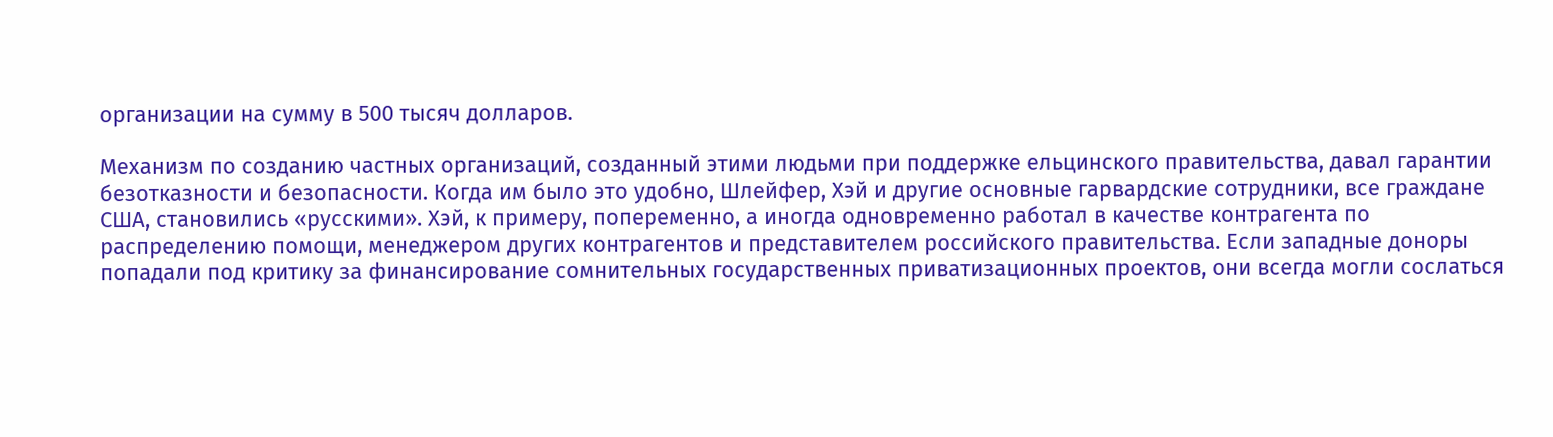организации на сумму в 500 тысяч долларов.

Механизм по созданию частных организаций, созданный этими людьми при поддержке ельцинского правительства, давал гарантии безотказности и безопасности. Когда им было это удобно, Шлейфер, Хэй и другие основные гарвардские сотрудники, все граждане США, становились «русскими». Хэй, к примеру, попеременно, а иногда одновременно работал в качестве контрагента по распределению помощи, менеджером других контрагентов и представителем российского правительства. Если западные доноры попадали под критику за финансирование сомнительных государственных приватизационных проектов, они всегда могли сослаться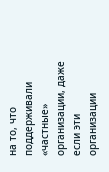на то, что поддерживали «частные» организации, даже если эти организации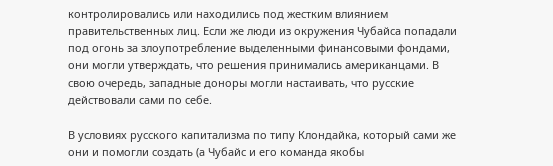контролировались или находились под жестким влиянием правительственных лиц. Если же люди из окружения Чубайса попадали под огонь за злоупотребление выделенными финансовыми фондами, они могли утверждать, что решения принимались американцами. В свою очередь, западные доноры могли настаивать, что русские действовали сами по себе.

В условиях русского капитализма по типу Клондайка, который сами же они и помогли создать (а Чубайс и его команда якобы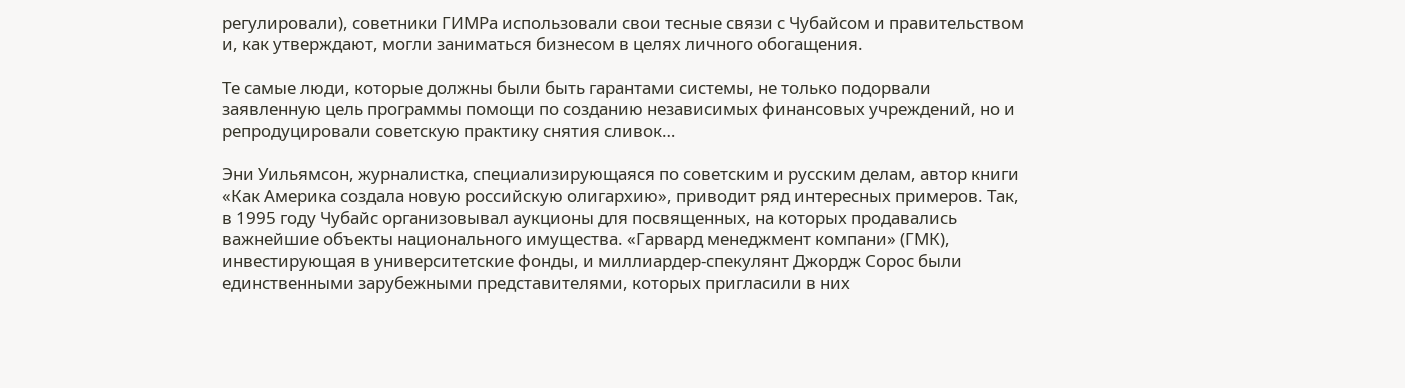регулировали), советники ГИМРа использовали свои тесные связи с Чубайсом и правительством и, как утверждают, могли заниматься бизнесом в целях личного обогащения.

Те самые люди, которые должны были быть гарантами системы, не только подорвали заявленную цель программы помощи по созданию независимых финансовых учреждений, но и репродуцировали советскую практику снятия сливок…

Эни Уильямсон, журналистка, специализирующаяся по советским и русским делам, автор книги «Как Америка создала новую российскую олигархию», приводит ряд интересных примеров. Так, в 1995 году Чубайс организовывал аукционы для посвященных, на которых продавались важнейшие объекты национального имущества. «Гарвард менеджмент компани» (ГМК), инвестирующая в университетские фонды, и миллиардер-спекулянт Джордж Сорос были единственными зарубежными представителями, которых пригласили в них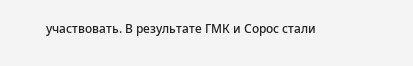участвовать. В результате ГМК и Сорос стали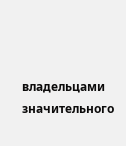владельцами значительного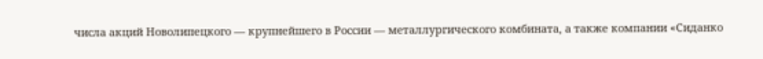числа акций Новолипецкого — крупнейшего в России — металлургического комбината, а также компании «Сиданко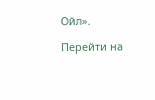Ойл».

Перейти на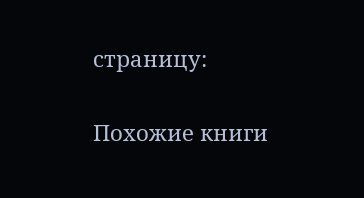страницу:

Похожие книги